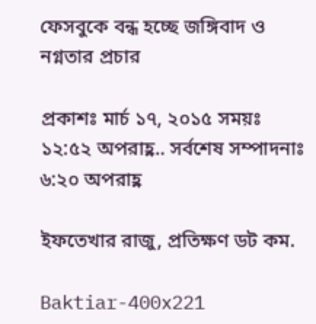ফেসবুকে বন্ধ হচ্ছে জঙ্গিবাদ ও নগ্নতার প্রচার

প্রকাশঃ মার্চ ১৭, ২০১৫ সময়ঃ ১২:৫২ অপরাহ্ণ.. সর্বশেষ সম্পাদনাঃ ৬:২০ অপরাহ্ণ

ইফতেখার রাজু, প্রতিক্ষণ ডট কম.

Baktiar-400x221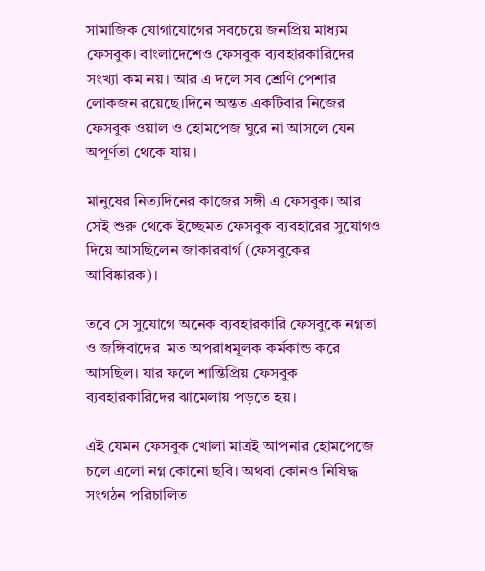সামাজিক যোগাযোগের সবচেয়ে জনপ্রিয় মাধ্যম ফেসবুক। বাংলাদেশেও ফেসবুক ব্যবহারকারিদের সংখ্যা কম নয়। আর এ দলে সব শ্রেণি পেশার লোকজন রয়েছে।দিনে অন্তত একটিবার নিজের ফেসবুক ওয়াল ও হোমপেজ ঘুরে না আসলে যেন অপূর্ণতা থেকে যায়।

মানুষের নিত্যদিনের কাজের সঙ্গী এ ফেসবুক। আর সেই শুরু থেকে ইচ্ছেমত ফেসবুক ব্যবহারের সুযোগও দিয়ে আসছিলেন জাকারবার্গ (ফেসবুকের আবিষ্কারক)।

তবে সে সুযোগে অনেক ব্যবহারকারি ফেসবুকে নগ্নতা ও জঙ্গিবাদের  মত অপরাধমূলক কর্মকান্ড করে আসছিল। যার ফলে শান্তিপ্রিয় ফেসবুক ব্যবহারকারিদের ঝামেলায় পড়তে হয়।

এই যেমন ফেসবুক খোলা মাত্রই আপনার হোমপেজে চলে এলো নগ্ন কোনো ছবি। অথবা কোনও নিষিদ্ধ সংগঠন পরিচালিত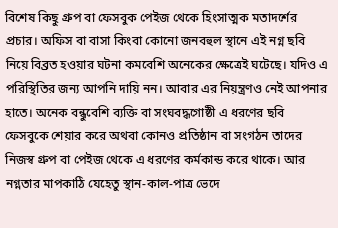বিশেষ কিছু গ্রুপ বা ফেসবুক পেইজ থেকে হিংসাত্মক মতাদর্শের প্রচার। অফিস বা বাসা কিংবা কোনো জনবহুল স্থানে এই নগ্ন ছবি নিয়ে বিব্রত হওয়ার ঘটনা কমবেশি অনেকের ক্ষেত্রেই ঘটেছে। যদিও এ পরিস্থিতির জন্য আপনি দায়ি নন। আবার এর নিয়ন্ত্রণও নেই আপনার হাতে। অনেক বন্ধুবেশি ব্যক্তি বা সংঘবদ্ধগোষ্ঠী এ ধরণের ছবি ফেসবুকে শেয়ার করে অথবা কোনও প্রতিষ্ঠান বা সংগঠন তাদের নিজস্ব গ্রুপ বা পেইজ থেকে এ ধরণের কর্মকান্ড করে থাকে। আর নগ্নতার মাপকাঠি যেহেতু স্থান-কাল-পাত্র ভেদে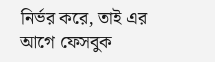নির্ভর করে, তাই এর আগে ফেসবুক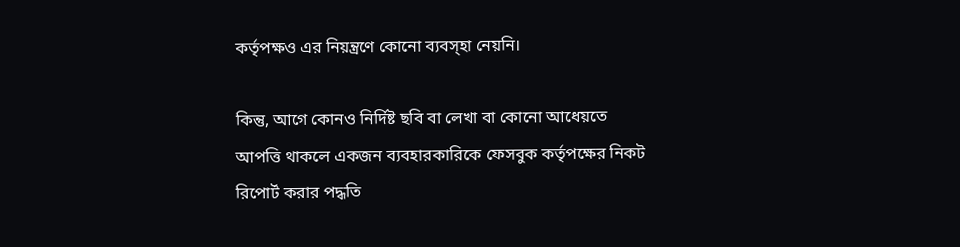কর্তৃপক্ষও এর নিয়ন্ত্রণে কোনো ব্যবস্হা নেয়নি।

কিন্তু, আগে কোনও নির্দিষ্ট ছবি বা লেখা বা কোনো আধেয়তে আপত্তি থাকলে একজন ব্যবহারকারিকে ফেসবুক কর্তৃপক্ষের নিকট রিপোর্ট করার পদ্ধতি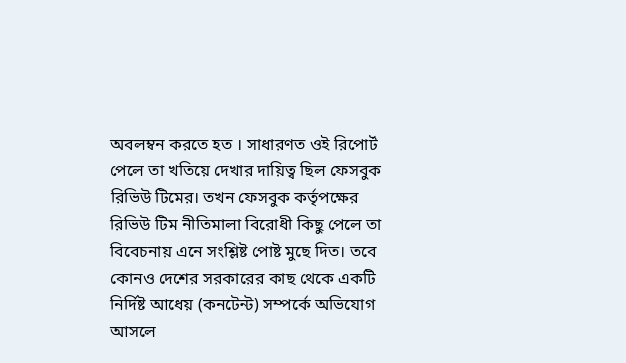অবলম্বন করতে হত । সাধারণত ওই রিপোর্ট পেলে তা খতিয়ে দেখার দায়িত্ব ছিল ফেসবুক রিভিউ টিমের। তখন ফেসবুক কর্তৃপক্ষের রিভিউ টিম নীতিমালা বিরোধী কিছু পেলে তা বিবেচনায় এনে সংশ্লিষ্ট পোষ্ট মুছে দিত। তবে কোনও দেশের সরকারের কাছ থেকে একটি নির্দিষ্ট আধেয় (কনটেন্ট) সম্পর্কে অভিযোগ আসলে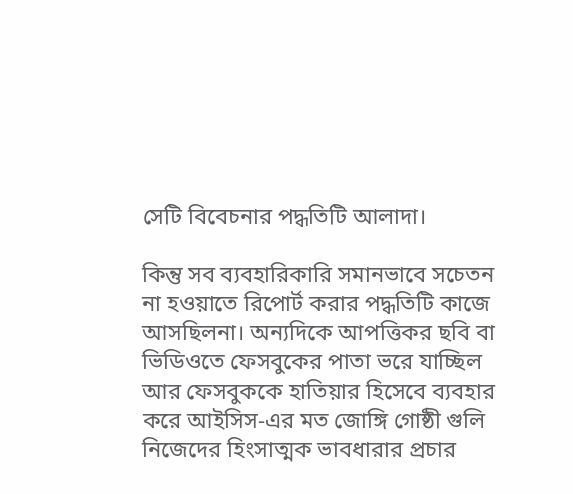সেটি বিবেচনার পদ্ধতিটি আলাদা।

কিন্তু সব ব্যবহারিকারি সমানভাবে সচেতন না হওয়াতে রিপোর্ট করার পদ্ধতিটি কাজে আসছিলনা। অন্যদিকে আপত্তিকর ছবি বা ভিডিওতে ফেসবুকের পাতা ভরে যাচ্ছিল আর ফেসবুককে হাতিয়ার হিসেবে ব্যবহার করে আইসিস-এর মত জোঙ্গি গোষ্ঠী গুলি নিজেদের হিংসাত্মক ভাবধারার প্রচার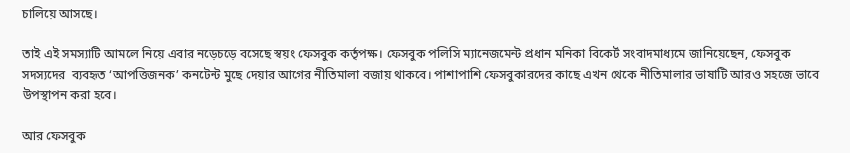চালিয়ে আসছে।

তাই এই সমস্যাটি আমলে নিয়ে এবার নড়েচড়ে বসেছে স্বয়ং ফেসবুক কর্তৃপক্ষ। ফেসবুক পলিসি ম্যানেজমেন্ট প্রধান মনিকা বিকের্ট সংবাদমাধ্যমে জানিয়েছেন, ফেসবুক সদস্যদের  ব্যবহৃত ‘আপত্তিজনক’ কনটেন্ট মুছে দেয়ার আগের নীতিমালা বজায় থাকবে। পাশাপাশি ফেসবুকারদের কাছে এখন থেকে নীতিমালার ভাষাটি আরও সহজে ভাবে উপস্থাপন করা হবে।

আর ফেসবুক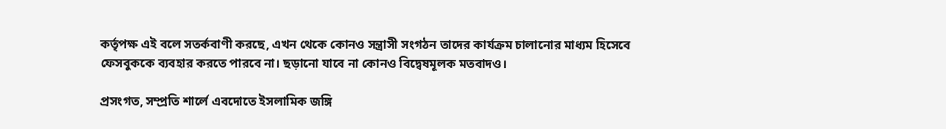কর্তৃপক্ষ এই বলে সতর্কবাণী করছে, এখন থেকে কোনও সন্ত্রাসী সংগঠন তাদের কার্যক্রম চালানোর মাধ্যম হিসেবে ফেসবুককে ব্যবহার করতে পারবে না। ছড়ানো যাবে না কোনও বিদ্বেষমূলক মতবাদও।

প্রসংগত, সম্প্রতি শার্লে এবদোতে ইসলামিক জঙ্গি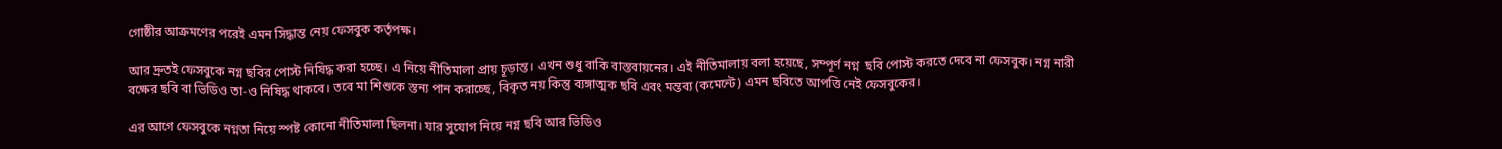গোষ্ঠীর আক্রমণের পরেই এমন সিদ্ধান্ত নেয় ফেসবুক কর্তৃপক্ষ।

আর দ্রুতই ফেসবুকে নগ্ন ছবির পোস্ট নিষিদ্ধ করা হচ্ছে। এ নিয়ে নীতিমালা প্রায় চূড়ান্ত। এখন শুধু বাকি বাস্তবায়নের। এই নীতিমালায় বলা হয়েছে, সম্পূর্ণ নগ্ন  ছবি পোস্ট করতে দেবে না ফেসবুক। নগ্ন নারী বক্ষের ছবি বা ভিডিও তা-ও নিষিদ্ধ থাকবে। তবে মা শিশুকে স্তন্য পান করাচ্ছে, বিকৃত নয় কিন্তু ব্যঙ্গাত্মক ছবি এবং মন্তব্য (কমেন্টে) এমন ছবিতে আপত্তি নেই ফেসবুকের।

এর আগে ফেসবুকে নগ্নতা নিয়ে স্পষ্ট কোনো নীতিমালা ছিলনা। যার সুযোগ নিয়ে নগ্ন ছবি আর ভিডিও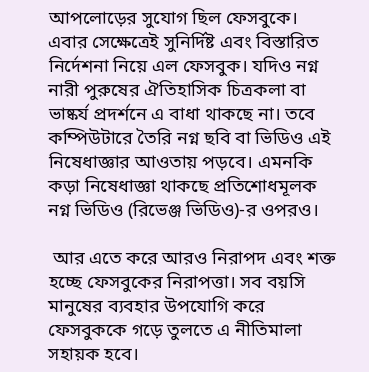আপলোড়ের সুযোগ ছিল ফেসবুকে। এবার সেক্ষেত্রেই সুনির্দিষ্ট এবং বিস্তারিত নির্দেশনা নিয়ে এল ফেসবুক। যদিও নগ্ন নারী পুরুষের ঐতিহাসিক চিত্রকলা বা ভাষ্কর্য প্রদর্শনে এ বাধা থাকছে না। তবে কম্পিউটারে তৈরি নগ্ন ছবি বা ভিডিও এই নিষেধাজ্ঞার আওতায় পড়বে। এমনকি কড়া নিষেধাজ্ঞা থাকছে প্রতিশোধমূলক নগ্ন ভিডিও (রিভেঞ্জ ভিডিও)-র ওপরও।

 আর এতে করে আরও নিরাপদ এবং শক্ত হচ্ছে ফেসবুকের নিরাপত্তা। সব বয়সি মানুষের ব্যবহার উপযোগি করে ফেসবুককে গড়ে তুলতে এ নীতিমালা সহায়ক হবে।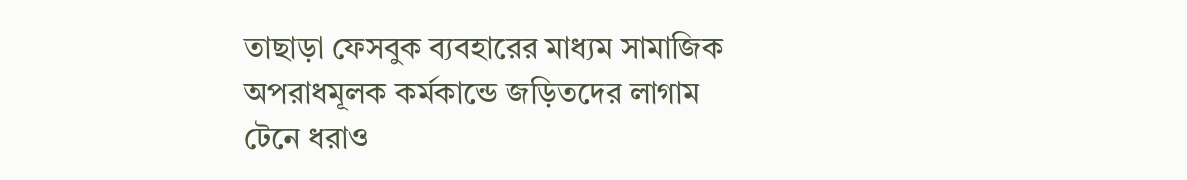তাছাড়া ফেসবুক ব্যবহারের মাধ্যম সামাজিক অপরাধমূলক কর্মকান্ডে জড়িতদের লাগাম টেনে ধরাও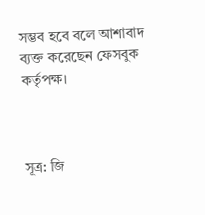সম্ভব হবে বলে আশাবাদ ব্যক্ত করেছেন ফেসবুক কর্তৃপক্ষ।



সূত্র: জি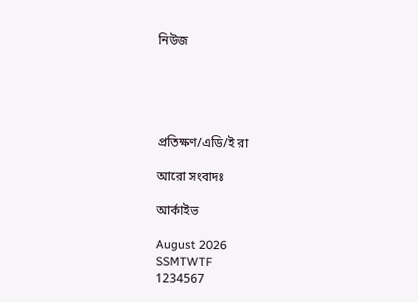নিউজ





প্রতিক্ষণ/এডি/ই রা

আরো সংবাদঃ

আর্কাইভ

August 2026
SSMTWTF
1234567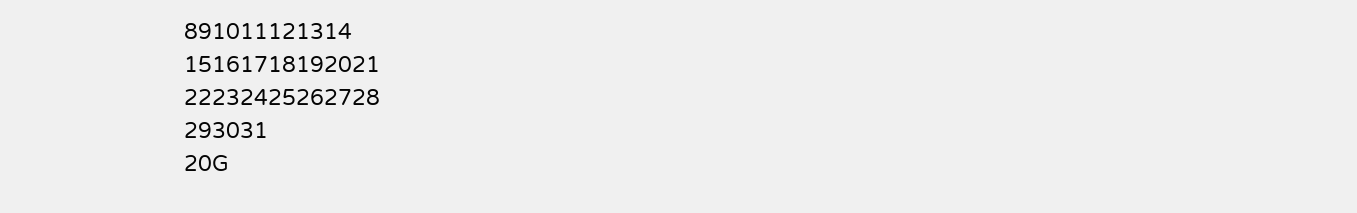891011121314
15161718192021
22232425262728
293031
20G